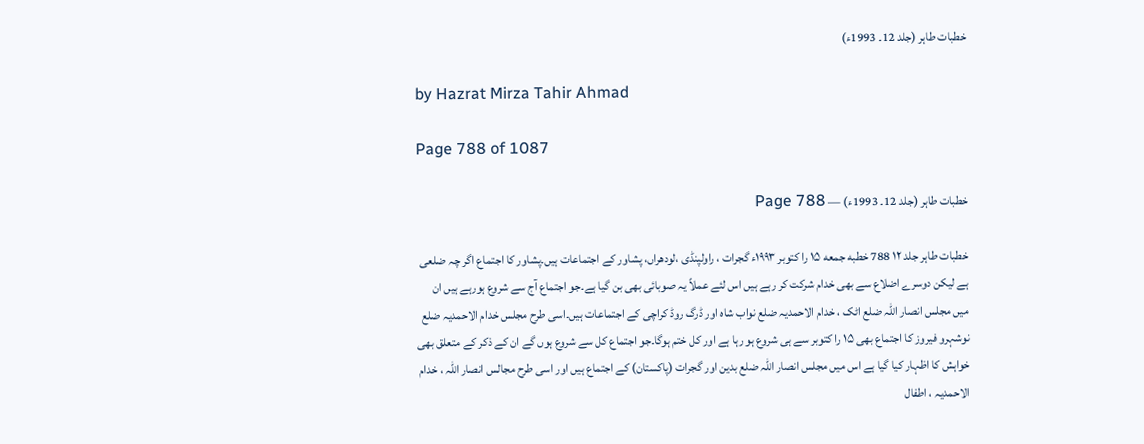خطبات طاہر (جلد 12۔ 1993ء)

by Hazrat Mirza Tahir Ahmad

Page 788 of 1087

خطبات طاہر (جلد 12۔ 1993ء) — Page 788

خطبات طاہر جلد ۱۲ 788 خطبه جمعه ۱۵ را کتوبر ۱۹۹۳ء گجرات ، راولپنڈی ،لودھراں، پشاور کے اجتماعات ہیں۔پشاور کا اجتماع اگر چہ ضلعی ہے لیکن دوسرے اضلاع سے بھی خدام شرکت کر رہے ہیں اس لئے عملاً یہ صوبائی بھی بن گیا ہے۔جو اجتماع آج سے شروع ہورہے ہیں ان میں مجلس انصار اللہ ضلع اٹک ، خدام الاحمدیہ ضلع نواب شاہ اور ڈرگ روڈ کراچی کے اجتماعات ہیں۔اسی طرح مجلس خدام الاحمدیہ ضلع نوشہرو فیروز کا اجتماع بھی ۱۵ را کتوبر سے ہی شروع ہو رہا ہے اور کل ختم ہوگا۔جو اجتماع کل سے شروع ہوں گے ان کے ذکر کے متعلق بھی خواہش کا اظہار کیا گیا ہے اس میں مجلس انصار اللہ ضلع بدین اور گجرات (پاکستان) کے اجتماع ہیں اور اسی طرح مجالس انصار اللہ ، خدام الاحمدیہ ، اطفال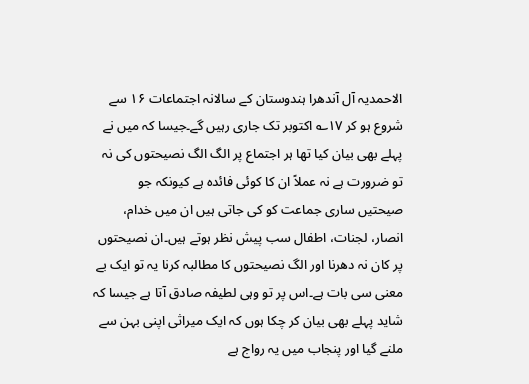الاحمدیہ آل آندھرا ہندوستان کے سالانہ اجتماعات ۱۶ سے شروع ہو کر ۱۷؎ اکتوبر تک جاری رہیں گے۔جیسا کہ میں نے پہلے بھی بیان کیا تھا ہر اجتماع پر الگ الگ نصیحتوں کی نہ تو ضرورت ہے نہ عملاً ان کا کوئی فائدہ ہے کیونکہ جو صیحتیں ساری جماعت کو کی جاتی ہیں ان میں خدام، انصار، لجنات، اطفال سب پیش نظر ہوتے ہیں۔ان نصیحتوں پر کان نہ دھرنا اور الگ نصیحتوں کا مطالبہ کرنا یہ تو ایک بے معنی سی بات ہے۔اس پر تو وہی لطیفہ صادق آتا ہے جیسا کہ شاید پہلے بھی بیان کر چکا ہوں کہ ایک میراثی اپنی بہن سے ملنے گیا اور پنجاب میں یہ رواج ہے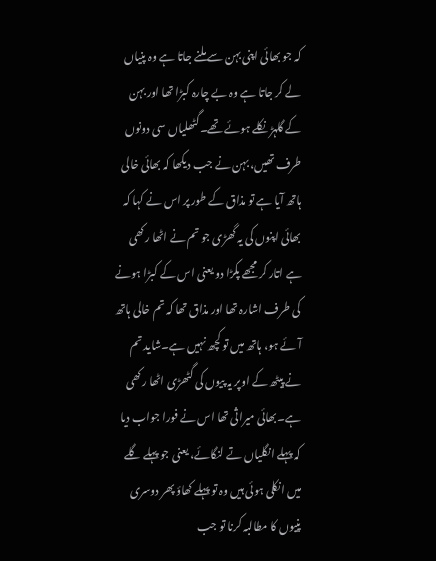کہ جو بھائی اپنی بہن سے ملنے جاتا ہے وہ پنیاں لے کر جاتا ہے وہ بے چارہ کبڑا تھا اور بہن کے گلہڑ نکلے ہوئے تھے۔گٹھلیاں سی دونوں طرف تھیں، بہن نے جب دیکھا کہ بھائی خالی ہاتھ آیا ہے تو مذاق کے طور پر اس نے کہا کہ بھائی اپنوں کی یہ گھڑی جو تم نے اٹھا رکھی ہے اتار کر مجھے پکڑا دو یعنی اس کے کبڑا ہونے کی طرف اشارہ تھا اور مذاق تھا کہ تم خالی ہاتھ آئے ہو، ہاتھ میں تو کچھ نہیں ہے۔شاید تم نے پیٹھ کے اوپر یہ پیوں کی گٹھڑی اٹھا رکھی ہے۔بھائی میراثی تھا اس نے فورا جواب دیا کہ پہلے انگلیاں تے لنگائے، یعنی جو پہلے گلے میں انکلی ہوئی ہیں وہ تو پہلے کھاؤ پھر دوسری پنیوں کا مطالبہ کرنا تو جب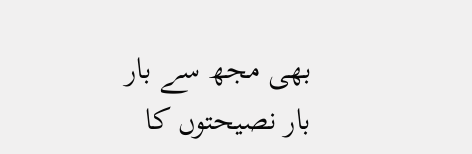بھی مجھ سے بار بار نصیحتوں کا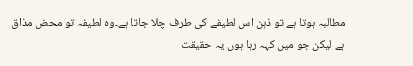مطالبہ ہوتا ہے تو ذہن اس لطیفے کی طرف چلا جاتا ہے۔وہ لطیفہ تو محض مذاق ہے لیکن جو میں کہہ رہا ہوں یہ حقیقت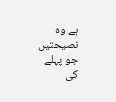ہے وہ نصیحتیں جو پہلے کی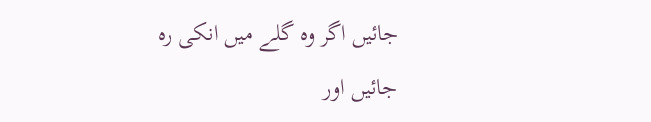جائیں اگر وہ گلے میں انکی رہ جائیں اور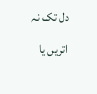دل تک نہ اتریں یا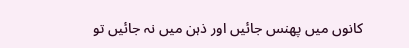کانوں میں پھنس جائیں اور ذہن میں نہ جائیں تو